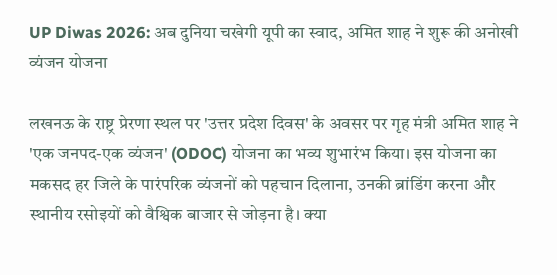UP Diwas 2026: अब दुनिया चखेगी यूपी का स्वाद, अमित शाह ने शुरू की अनोखी व्यंजन योजना

लखनऊ के राष्ट्र प्रेरणा स्थल पर 'उत्तर प्रदेश दिवस' के अवसर पर गृह मंत्री अमित शाह ने 'एक जनपद-एक व्यंजन' (ODOC) योजना का भव्य शुभारंभ किया। इस योजना का मकसद हर जिले के पारंपरिक व्यंजनों को पहचान दिलाना, उनकी ब्रांडिंग करना और स्थानीय रसोइयों को वैश्विक बाजार से जोड़ना है। क्या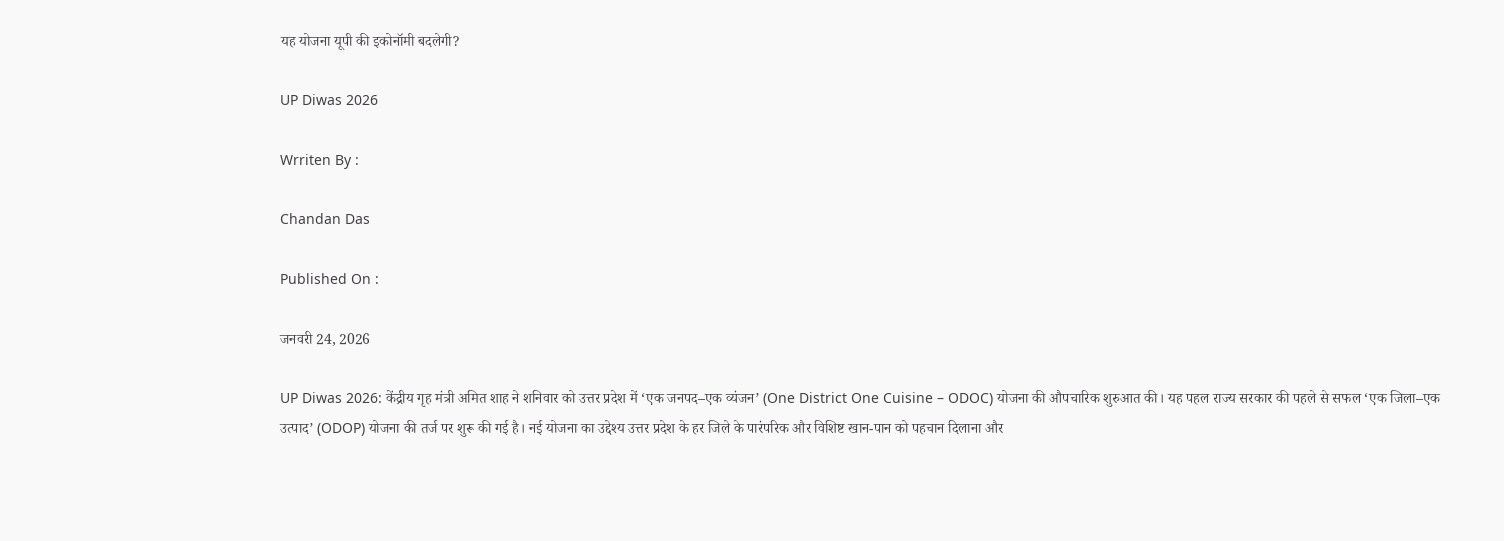यह योजना यूपी की इकोनॉमी बदलेगी?

UP Diwas 2026

Wrriten By :

Chandan Das

Published On :

जनवरी 24, 2026

UP Diwas 2026: केंद्रीय गृह मंत्री अमित शाह ने शनिवार को उत्तर प्रदेश में ‘एक जनपद–एक व्यंजन’ (One District One Cuisine – ODOC) योजना की औपचारिक शुरुआत की। यह पहल राज्य सरकार की पहले से सफल ‘एक जिला–एक उत्पाद’ (ODOP) योजना की तर्ज पर शुरू की गई है। नई योजना का उद्देश्य उत्तर प्रदेश के हर जिले के पारंपरिक और विशिष्ट खान-पान को पहचान दिलाना और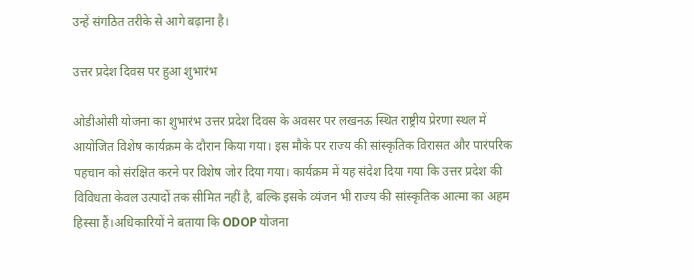उन्हें संगठित तरीके से आगे बढ़ाना है।

उत्तर प्रदेश दिवस पर हुआ शुभारंभ

ओडीओसी योजना का शुभारंभ उत्तर प्रदेश दिवस के अवसर पर लखनऊ स्थित राष्ट्रीय प्रेरणा स्थल में आयोजित विशेष कार्यक्रम के दौरान किया गया। इस मौके पर राज्य की सांस्कृतिक विरासत और पारंपरिक पहचान को संरक्षित करने पर विशेष जोर दिया गया। कार्यक्रम में यह संदेश दिया गया कि उत्तर प्रदेश की विविधता केवल उत्पादों तक सीमित नहीं है, बल्कि इसके व्यंजन भी राज्य की सांस्कृतिक आत्मा का अहम हिस्सा हैं।अधिकारियों ने बताया कि ODOP योजना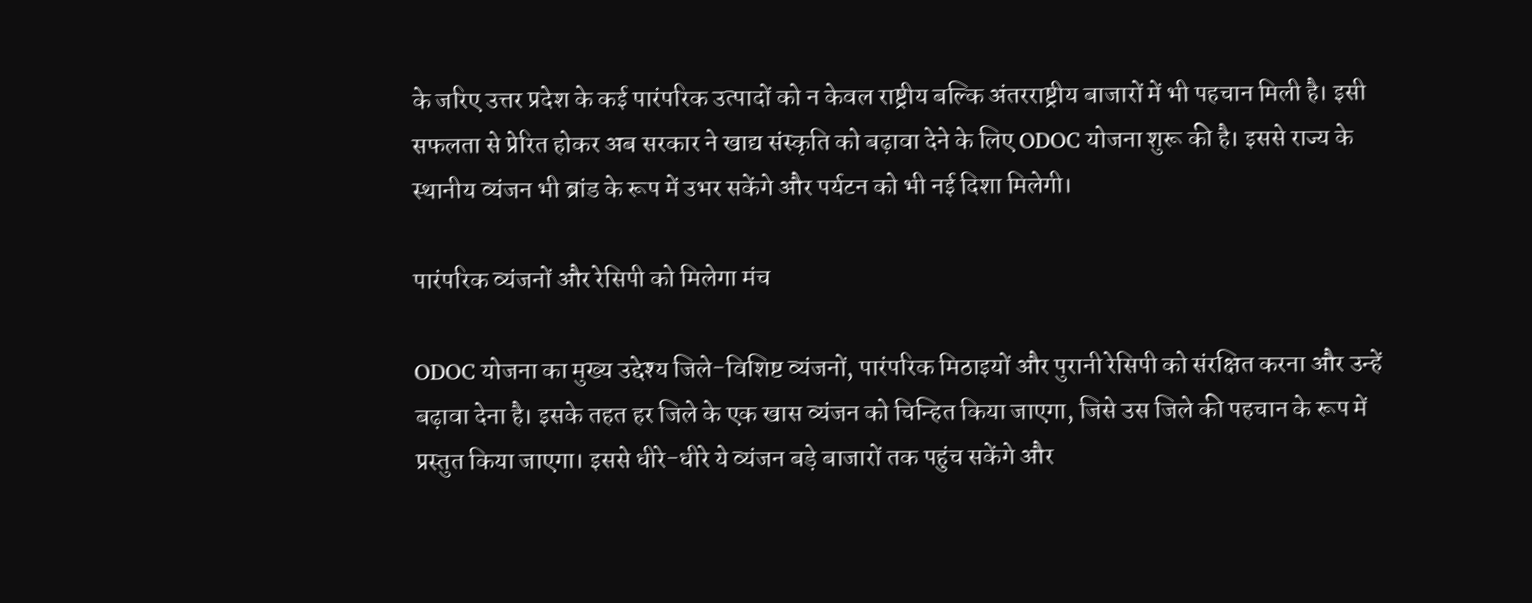के जरिए उत्तर प्रदेश के कई पारंपरिक उत्पादों को न केवल राष्ट्रीय बल्कि अंतरराष्ट्रीय बाजारों में भी पहचान मिली है। इसी सफलता से प्रेरित होकर अब सरकार ने खाद्य संस्कृति को बढ़ावा देने के लिए ODOC योजना शुरू की है। इससे राज्य के स्थानीय व्यंजन भी ब्रांड के रूप में उभर सकेंगे और पर्यटन को भी नई दिशा मिलेगी।

पारंपरिक व्यंजनों और रेसिपी को मिलेगा मंच

ODOC योजना का मुख्य उद्देश्य जिले-विशिष्ट व्यंजनों, पारंपरिक मिठाइयों और पुरानी रेसिपी को संरक्षित करना और उन्हें बढ़ावा देना है। इसके तहत हर जिले के एक खास व्यंजन को चिन्हित किया जाएगा, जिसे उस जिले की पहचान के रूप में प्रस्तुत किया जाएगा। इससे धीरे-धीरे ये व्यंजन बड़े बाजारों तक पहुंच सकेंगे और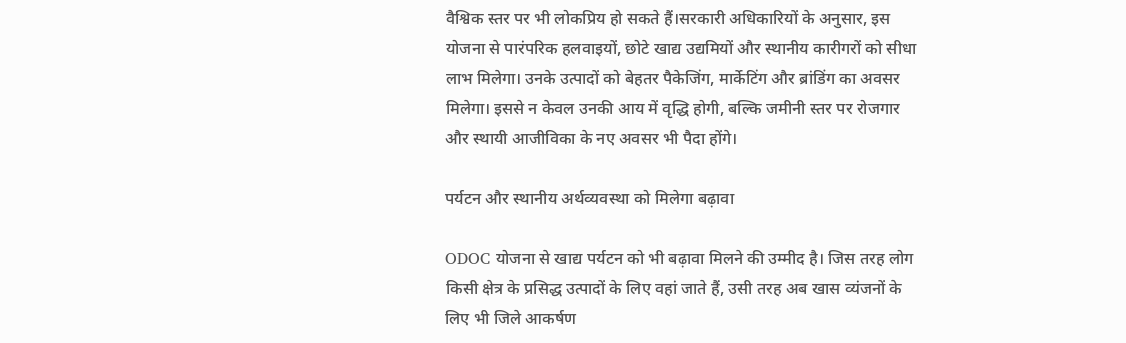वैश्विक स्तर पर भी लोकप्रिय हो सकते हैं।सरकारी अधिकारियों के अनुसार, इस योजना से पारंपरिक हलवाइयों, छोटे खाद्य उद्यमियों और स्थानीय कारीगरों को सीधा लाभ मिलेगा। उनके उत्पादों को बेहतर पैकेजिंग, मार्केटिंग और ब्रांडिंग का अवसर मिलेगा। इससे न केवल उनकी आय में वृद्धि होगी, बल्कि जमीनी स्तर पर रोजगार और स्थायी आजीविका के नए अवसर भी पैदा होंगे।

पर्यटन और स्थानीय अर्थव्यवस्था को मिलेगा बढ़ावा

ODOC योजना से खाद्य पर्यटन को भी बढ़ावा मिलने की उम्मीद है। जिस तरह लोग किसी क्षेत्र के प्रसिद्ध उत्पादों के लिए वहां जाते हैं, उसी तरह अब खास व्यंजनों के लिए भी जिले आकर्षण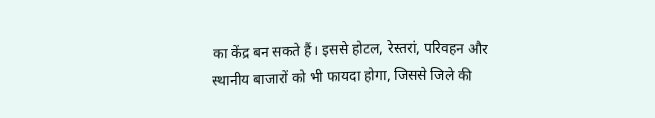का केंद्र बन सकते हैं। इससे होटल, रेस्तरां, परिवहन और स्थानीय बाजारों को भी फायदा होगा, जिससे जिले की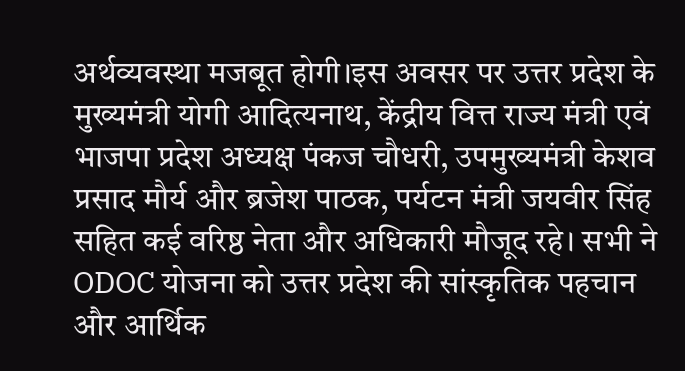अर्थव्यवस्था मजबूत होगी।इस अवसर पर उत्तर प्रदेश के मुख्यमंत्री योगी आदित्यनाथ, केंद्रीय वित्त राज्य मंत्री एवं भाजपा प्रदेश अध्यक्ष पंकज चौधरी, उपमुख्यमंत्री केशव प्रसाद मौर्य और ब्रजेश पाठक, पर्यटन मंत्री जयवीर सिंह सहित कई वरिष्ठ नेता और अधिकारी मौजूद रहे। सभी ने ODOC योजना को उत्तर प्रदेश की सांस्कृतिक पहचान और आर्थिक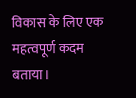विकास के लिए एक महत्वपूर्ण कदम बताया।